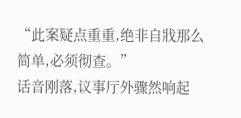“此案疑点重重,绝非自戕那么简单,必须彻查。”
话音刚落,议事厅外骤然响起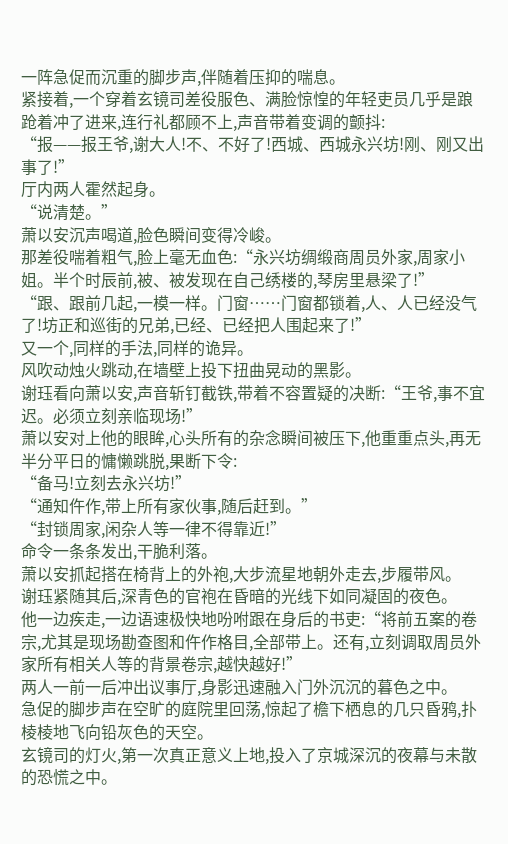一阵急促而沉重的脚步声,伴随着压抑的喘息。
紧接着,一个穿着玄镜司差役服色、满脸惊惶的年轻吏员几乎是踉跄着冲了进来,连行礼都顾不上,声音带着变调的颤抖:
“报——报王爷,谢大人!不、不好了!西城、西城永兴坊!刚、刚又出事了!”
厅内两人霍然起身。
“说清楚。”
萧以安沉声喝道,脸色瞬间变得冷峻。
那差役喘着粗气,脸上毫无血色:“永兴坊绸缎商周员外家,周家小姐。半个时辰前,被、被发现在自己绣楼的,琴房里悬梁了!”
“跟、跟前几起,一模一样。门窗……门窗都锁着,人、人已经没气了!坊正和巡街的兄弟,已经、已经把人围起来了!”
又一个,同样的手法,同样的诡异。
风吹动烛火跳动,在墙壁上投下扭曲晃动的黑影。
谢珏看向萧以安,声音斩钉截铁,带着不容置疑的决断:“王爷,事不宜迟。必须立刻亲临现场!”
萧以安对上他的眼眸,心头所有的杂念瞬间被压下,他重重点头,再无半分平日的慵懒跳脱,果断下令:
“备马!立刻去永兴坊!”
“通知仵作,带上所有家伙事,随后赶到。”
“封锁周家,闲杂人等一律不得靠近!”
命令一条条发出,干脆利落。
萧以安抓起搭在椅背上的外袍,大步流星地朝外走去,步履带风。
谢珏紧随其后,深青色的官袍在昏暗的光线下如同凝固的夜色。
他一边疾走,一边语速极快地吩咐跟在身后的书吏:“将前五案的卷宗,尤其是现场勘查图和仵作格目,全部带上。还有,立刻调取周员外家所有相关人等的背景卷宗,越快越好!”
两人一前一后冲出议事厅,身影迅速融入门外沉沉的暮色之中。
急促的脚步声在空旷的庭院里回荡,惊起了檐下栖息的几只昏鸦,扑棱棱地飞向铅灰色的天空。
玄镜司的灯火,第一次真正意义上地,投入了京城深沉的夜幕与未散的恐慌之中。